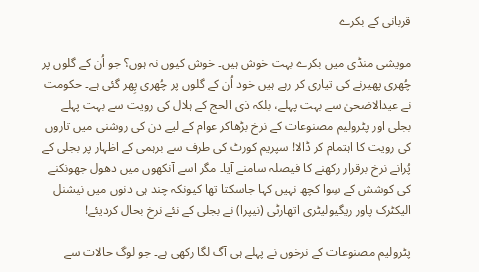قربانی کے بکرے

مویشی منڈی میں بکرے بہت خوش ہیں۔ خوش کیوں نہ ہوں؟ جو اُن کے گلوں پر چُھری پھیرنے کی تیاری کر رہے ہیں خود اُن کے گلوں پر چُھری پِھر گئی ہے۔ حکومت نے عیدالاضحیٰ سے بہت پہلے، بلکہ ذی الحج کے ہلال کی رویت سے بہت پہلے بجلی اور پٹرولیم مصنوعات کے نرخ بڑھاکر عوام کے لیے دن کی روشنی میں تاروں کی رویت کا اہتمام کر ڈالا! سپریم کورٹ کی طرف سے برہمی کے اظہار پر بجلی کے پُرانے نرخ برقرار رکھنے کا فیصلہ سامنے آیا۔ مگر اسے آنکھوں میں دھول جھونکنے کی کوشش کے سِوا کچھ نہیں کہا جاسکتا تھا کیونکہ چند ہی دنوں میں نیشنل الیکٹرک پاور ریگیولیٹری اتھارٹی (نیپرا) نے بجلی کے نئے نرخ بحال کردیئے!

پٹرولیم مصنوعات کے نرخوں نے پہلے ہی آگ لگا رکھی ہے۔ جو لوگ حالات سے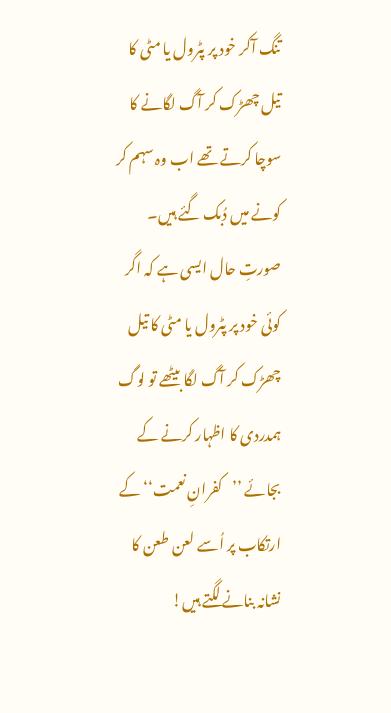تنگ آکر خود پر پٹرول یا مٹی کا تیل چھڑک کر آگ لگانے کا سوچا کرتے تھے اب وہ سہم کر کونے میں دُبک گئے ہیں۔ صورتِ حال ایسی ہے کہ اگر کوئی خود پر پٹرول یا مٹی کا تیل چھڑک کر آگ لگا بیٹھے تو لوگ ہمدردی کا اظہار کرنے کے بجائے ’’کفرانِ نعمت‘‘ کے ارتکاب پر اُسے لعن طعن کا نشانہ بنانے لگتے ہیں!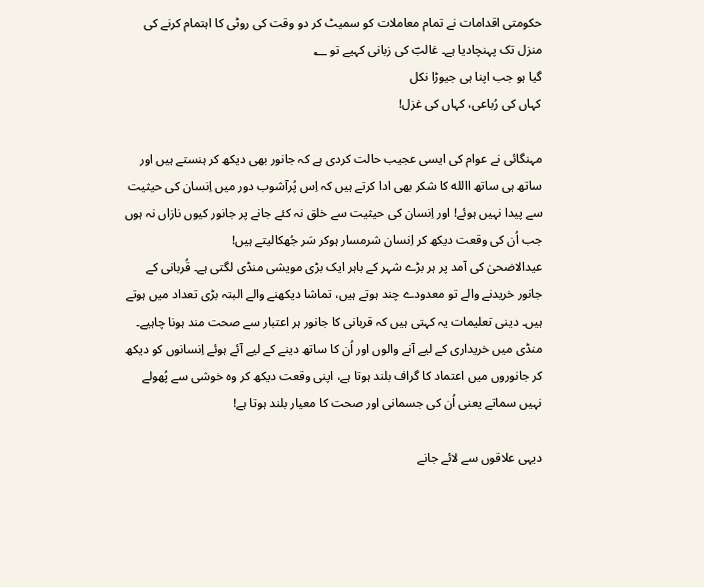حکومتی اقدامات نے تمام معاملات کو سمیٹ کر دو وقت کی روٹی کا اہتمام کرنے کی منزل تک پہنچادیا ہے۔ غالبؔ کی زبانی کہیے تو ؂
گیا ہو جب اپنا ہی جیوڑا نکل
کہاں کی رُباعی، کہاں کی غزل!

مہنگائی نے عوام کی ایسی عجیب حالت کردی ہے کہ جانور بھی دیکھ کر ہنستے ہیں اور ساتھ ہی ساتھ االله کا شکر بھی ادا کرتے ہیں کہ اِس پُرآشوب دور میں اِنسان کی حیثیت سے پیدا نہیں ہوئے! اور اِنسان کی حیثیت سے خلق نہ کئے جانے پر جانور کیوں نازاں نہ ہوں جب اُن کی وقعت دیکھ کر اِنسان شرمسار ہوکر سَر جُھکالیتے ہیں!
عیدالاضحیٰ کی آمد پر ہر بڑے شہر کے باہر ایک بڑی مویشی منڈی لگتی ہے۔ قُربانی کے جانور خریدنے والے تو معدودے چند ہوتے ہیں، تماشا دیکھنے والے البتہ بڑی تعداد میں ہوتے ہیں۔ دینی تعلیمات یہ کہتی ہیں کہ قربانی کا جانور ہر اعتبار سے صحت مند ہونا چاہیے۔ منڈی میں خریداری کے لیے آنے والوں اور اُن کا ساتھ دینے کے لیے آئے ہوئے اِنسانوں کو دیکھ کر جانوروں میں اعتماد کا گراف بلند ہوتا ہے، اپنی وقعت دیکھ کر وہ خوشی سے پُھولے نہیں سماتے یعنی اُن کی جسمانی اور صحت کا معیار بلند ہوتا ہے!

دیہی علاقوں سے لائے جانے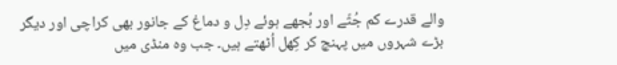والے قدرے کم جُثّے اور بُجھے ہوئے دِل و دماغ کے جانور بھی کراچی اور دیگر بڑے شہروں میں پہنچ کر کِھل اُٹھتے ہیں۔ جب وہ منڈی میں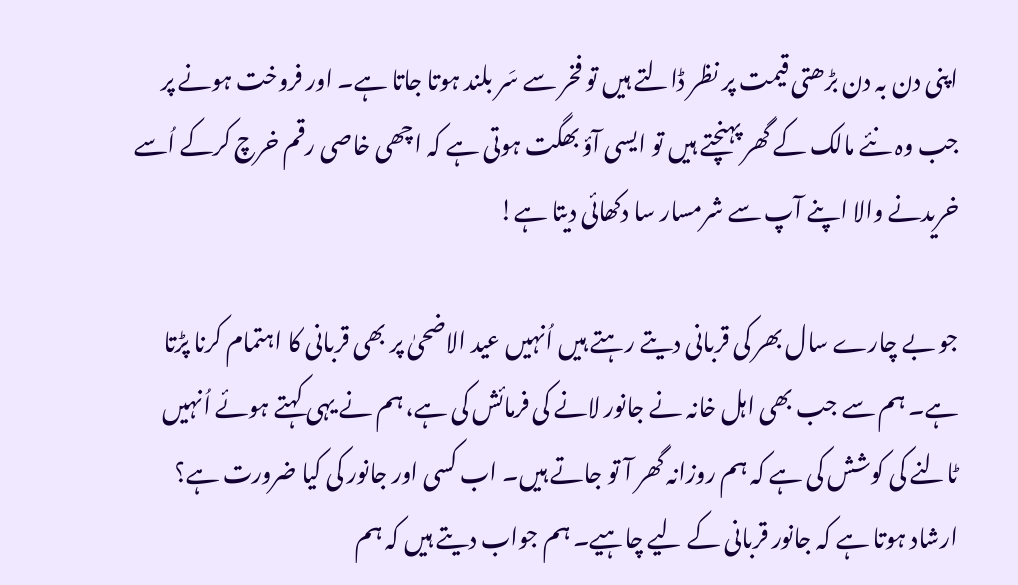اپنی دن بہ دن بڑھتی قیمت پر نظر ڈالتے ہیں تو فخر سے سَر بلند ہوتا جاتا ہے۔ اور فروخت ہونے پر جب وہ نئے مالک کے گھر پہنچتے ہیں تو ایسی آؤ بھگت ہوتی ہے کہ اچھی خاصی رقم خرچ کرکے اُسے خریدنے والا اپنے آپ سے شرمسار سا دکھائی دیتا ہے!

جو بے چارے سال بھر کی قربانی دیتے رہتے ہیں اُنہیں عید الاضحیٰ پر بھی قربانی کا اہتمام کرنا پڑتا ہے۔ ہم سے جب بھی اہل خانہ نے جانور لانے کی فرمائش کی ہے، ہم نے یہی کہتے ہوئے اُنہیں ٹالنے کی کوشش کی ہے کہ ہم روزانہ گھر آ تو جاتے ہیں۔ اب کسی اور جانور کی کیا ضرورت ہے؟ ارشاد ہوتا ہے کہ جانور قربانی کے لیے چاہیے۔ ہم جواب دیتے ہیں کہ ہم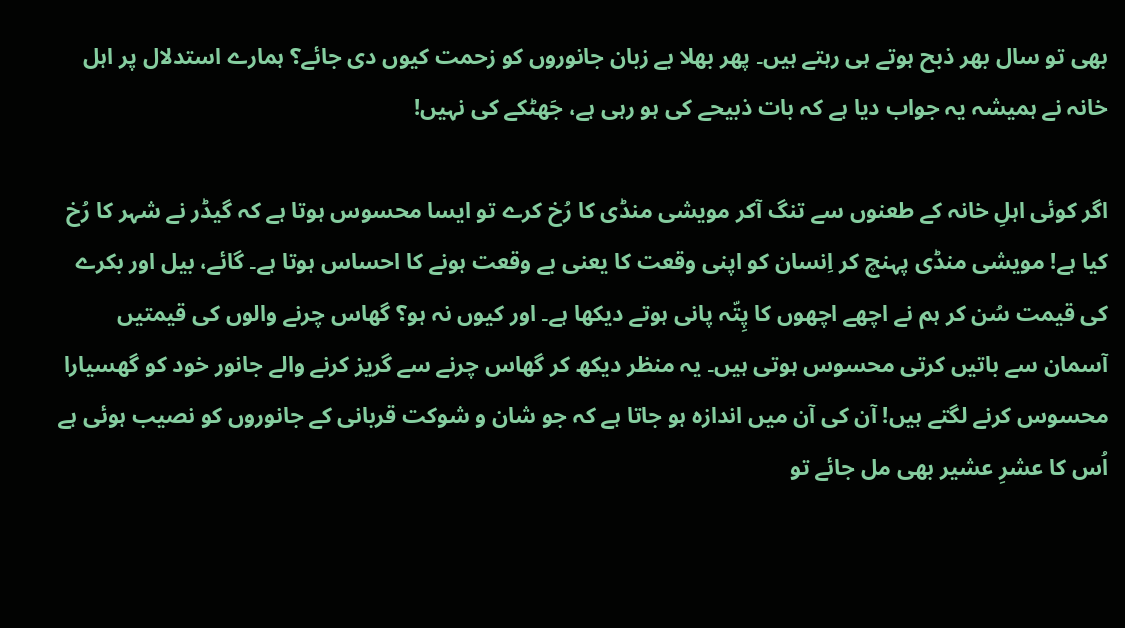بھی تو سال بھر ذبح ہوتے ہی رہتے ہیں۔ پھر بھلا بے زبان جانوروں کو زحمت کیوں دی جائے؟ ہمارے استدلال پر اہل خانہ نے ہمیشہ یہ جواب دیا ہے کہ بات ذبیحے کی ہو رہی ہے، جَھٹکے کی نہیں!

اگر کوئی اہلِ خانہ کے طعنوں سے تنگ آکر مویشی منڈی کا رُخ کرے تو ایسا محسوس ہوتا ہے کہ گیڈر نے شہر کا رُخ کیا ہے! مویشی منڈی پہنچ کر اِنسان کو اپنی وقعت کا یعنی بے وقعت ہونے کا احساس ہوتا ہے۔ گائے، بیل اور بکرے کی قیمت سُن کر ہم نے اچھے اچھوں کا پِتّہ پانی ہوتے دیکھا ہے۔ اور کیوں نہ ہو؟ گھاس چرنے والوں کی قیمتیں آسمان سے باتیں کرتی محسوس ہوتی ہیں۔ یہ منظر دیکھ کر گھاس چرنے سے گریز کرنے والے جانور خود کو گھسیارا محسوس کرنے لگتے ہیں! آن کی آن میں اندازہ ہو جاتا ہے کہ جو شان و شوکت قربانی کے جانوروں کو نصیب ہوئی ہے اُس کا عشرِ عشیر بھی مل جائے تو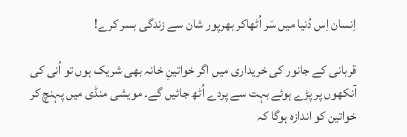اِنسان اِس دُنیا میں سَر اُٹھاکر بھرپور شان سے زندگی بسر کرے!

قربانی کے جانور کی خریداری میں اگر خواتینِ خانہ بھی شریک ہوں تو اُنی کی آنکھوں پر پڑے ہوئے بہت سے پردے اُٹھ جائیں گے۔ مویشی منڈی میں پہنچ کر خواتین کو اندازہ ہوگا کہ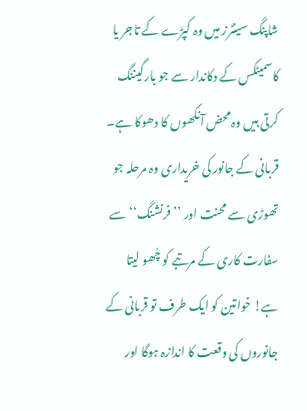شاپنگ سینٹرز میں وہ کپڑے کے تاجر یا کاسمیٹکس کے دکاندار سے جو بارگیننگ کرتی ہیں وہ محض آنکھوں کا دھوکا ہے۔ قربانی کے جانور کی خریداری وہ مرحلہ جو تھوڑی سے محنت اور ’’فرنشنگ‘‘ سے سفارت کاری کے مرتبے کو چُھو لیتا ہے! خواتین کو ایک طرف تو قربانی کے جانوروں کی وقعت کا اندازہ ہوگا اور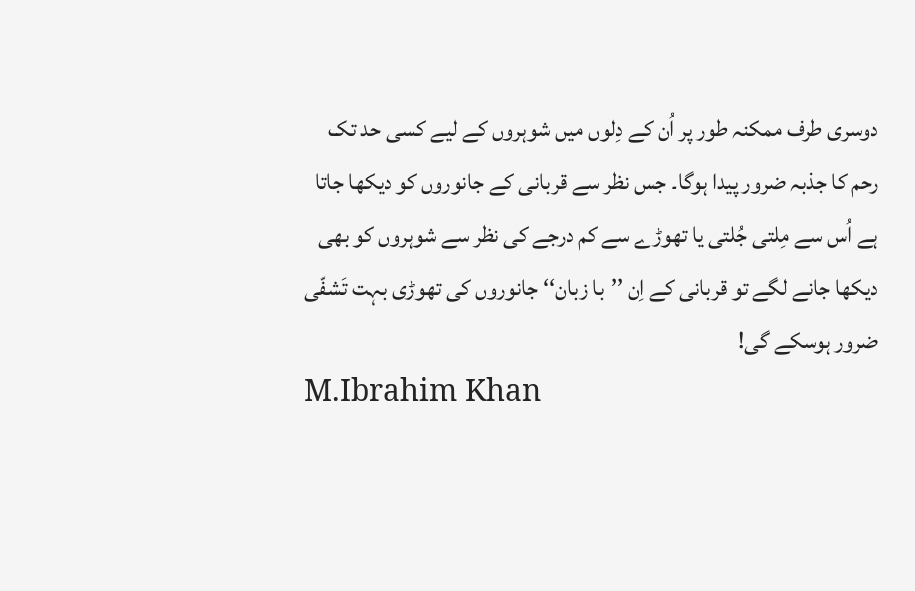دوسری طرف ممکنہ طور پر اُن کے دِلوں میں شوہروں کے لیے کسی حد تک رحم کا جذبہ ضرور پیدا ہوگا۔ جس نظر سے قربانی کے جانوروں کو دیکھا جاتا ہے اُس سے مِلتی جُلتی یا تھوڑے سے کم درجے کی نظر سے شوہروں کو بھی دیکھا جانے لگے تو قربانی کے اِن ’’با زبان‘‘ جانوروں کی تھوڑی بہت تَشفّی ضرور ہوسکے گی!
M.Ibrahim Khan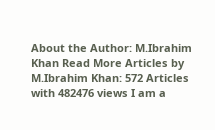About the Author: M.Ibrahim Khan Read More Articles by M.Ibrahim Khan: 572 Articles with 482476 views I am a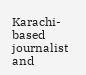Karachi-based journalist and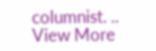columnist. .. View More